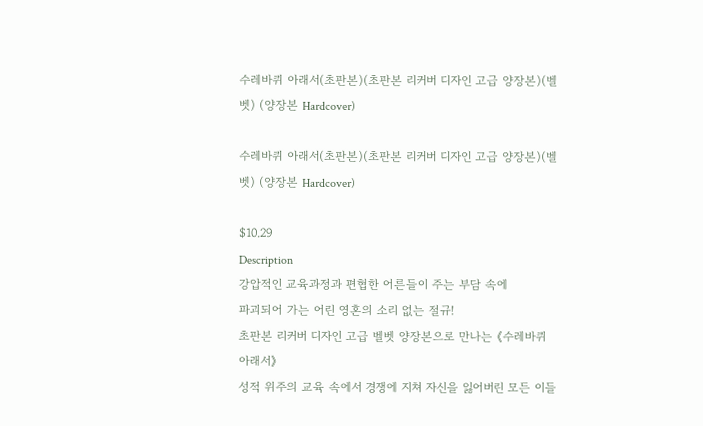수레바퀴 아래서(초판본)(초판본 리커버 디자인 고급 양장본)(벨벳) (양장본 Hardcover)

수레바퀴 아래서(초판본)(초판본 리커버 디자인 고급 양장본)(벨벳) (양장본 Hardcover)

$10.29
Description
강압적인 교육과정과 편협한 어른들이 주는 부담 속에
파괴되어 가는 어린 영혼의 소리 없는 절규!
초판본 리커버 디자인 고급 벨벳 양장본으로 만나는 《수레바퀴 아래서》
성적 위주의 교육 속에서 경쟁에 지쳐 자신을 잃어버린 모든 이들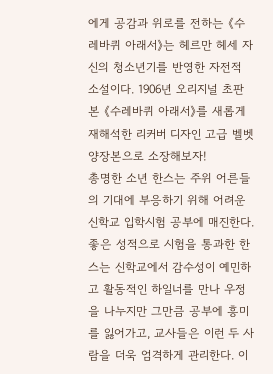에게 공감과 위로를 전하는 《수레바퀴 아래서》는 헤르만 헤세 자신의 청소년기를 반영한 자전적 소설이다. 1906년 오리지널 초판본 《수레바퀴 아래서》를 새롭게 재해석한 리커버 디자인 고급 벨벳 양장본으로 소장해보자!
총명한 소년 한스는 주위 어른들의 기대에 부응하기 위해 어려운 신학교 입학시험 공부에 매진한다. 좋은 성적으로 시험을 통과한 한스는 신학교에서 감수성이 예민하고 활동적인 하일너를 만나 우정을 나누지만 그만큼 공부에 흥미를 잃어가고, 교사들은 이런 두 사람을 더욱 엄격하게 관리한다. 이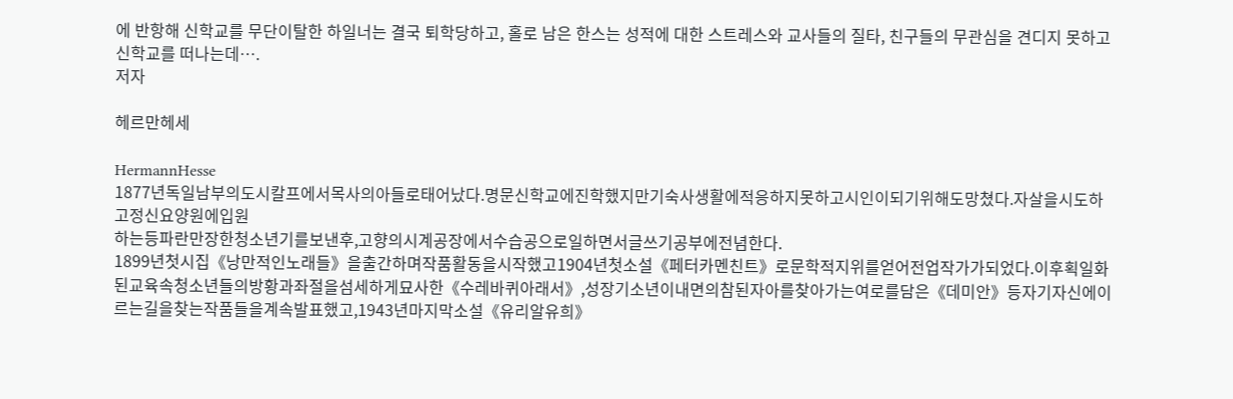에 반항해 신학교를 무단이탈한 하일너는 결국 퇴학당하고, 홀로 남은 한스는 성적에 대한 스트레스와 교사들의 질타, 친구들의 무관심을 견디지 못하고 신학교를 떠나는데….
저자

헤르만헤세

HermannHesse
1877년독일남부의도시칼프에서목사의아들로태어났다.명문신학교에진학했지만기숙사생활에적응하지못하고시인이되기위해도망쳤다.자살을시도하고정신요양원에입원
하는등파란만장한청소년기를보낸후,고향의시계공장에서수습공으로일하면서글쓰기공부에전념한다.
1899년첫시집《낭만적인노래들》을출간하며작품활동을시작했고1904년첫소설《페터카멘친트》로문학적지위를얻어전업작가가되었다.이후획일화된교육속청소년들의방황과좌절을섬세하게묘사한《수레바퀴아래서》,성장기소년이내면의참된자아를찾아가는여로를담은《데미안》등자기자신에이르는길을찾는작품들을계속발표했고,1943년마지막소설《유리알유희》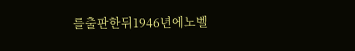를출판한뒤1946년에노벨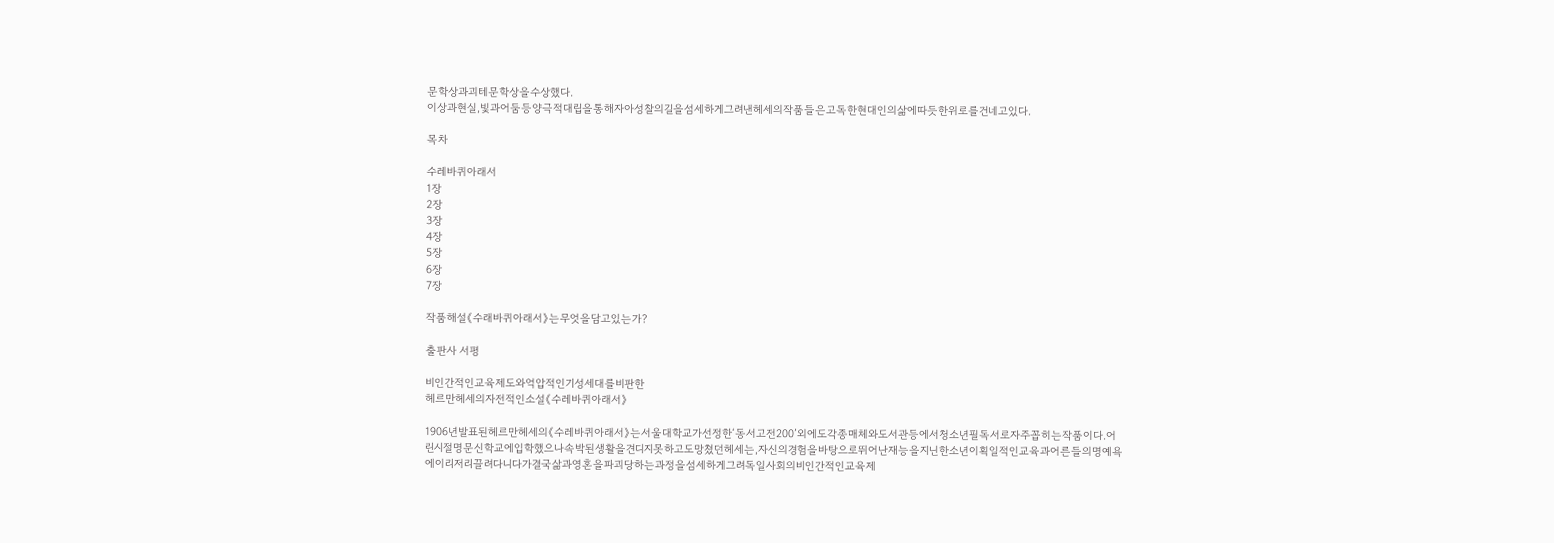문학상과괴테문학상을수상했다.
이상과현실,빛과어둠등양극적대립을통해자아성찰의길을섬세하게그려낸헤세의작품들은고독한현대인의삶에따듯한위로를건네고있다.

목차

수레바퀴아래서
1장
2장
3장
4장
5장
6장
7장

작품해설《수래바퀴아래서》는무엇을담고있는가?

출판사 서평

비인간적인교육제도와억압적인기성세대를비판한
헤르만헤세의자전적인소설《수레바퀴아래서》

1906년발표된헤르만헤세의《수레바퀴아래서》는서울대학교가선정한‘동서고전200’외에도각종매체와도서관등에서청소년필독서로자주꼽히는작품이다.어린시절명문신학교에입학했으나속박된생활을견디지못하고도망쳤던헤세는,자신의경험을바탕으로뛰어난재능을지닌한소년이획일적인교육과어른들의명예욕에이리저리끌려다니다가결국삶과영혼을파괴당하는과정을섬세하게그려독일사회의비인간적인교육제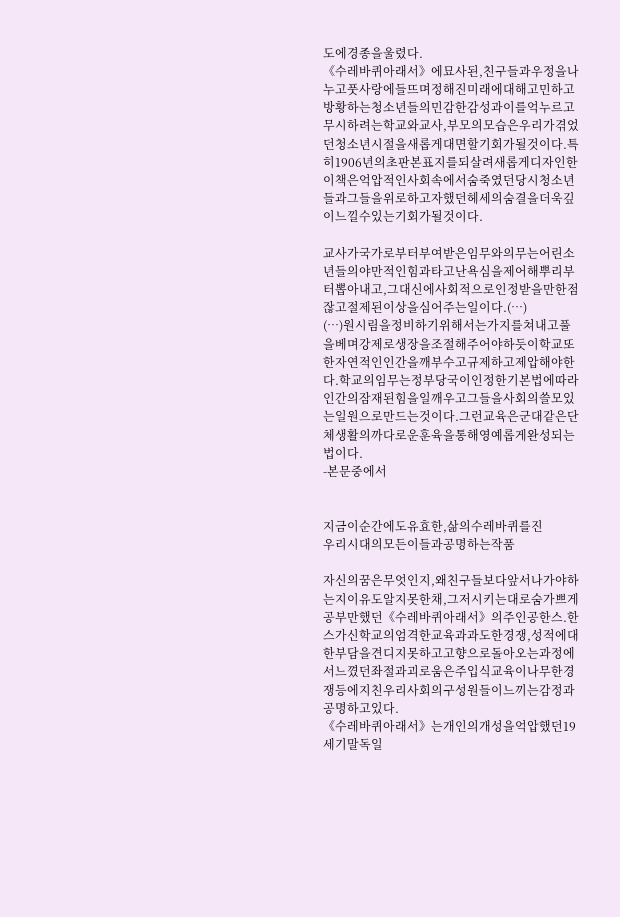도에경종을울렸다.
《수레바퀴아래서》에묘사된,친구들과우정을나누고풋사랑에들뜨며정해진미래에대해고민하고방황하는청소년들의민감한감성과이를억누르고무시하려는학교와교사,부모의모습은우리가겪었던청소년시절을새롭게대면할기회가될것이다.특히1906년의초판본표지를되살려새롭게디자인한이책은억압적인사회속에서숨죽였던당시청소년들과그들을위로하고자했던헤세의숨결을더욱깊이느낄수있는기회가될것이다.

교사가국가로부터부여받은임무와의무는어린소년들의야만적인힘과타고난욕심을제어해뿌리부터뽑아내고,그대신에사회적으로인정받을만한점잖고절제된이상을심어주는일이다.(…)
(…)원시림을정비하기위해서는가지를쳐내고풀을베며강제로생장을조절해주어야하듯이학교또한자연적인인간을깨부수고규제하고제압해야한다.학교의임무는정부당국이인정한기본법에따라인간의잠재된힘을일깨우고그들을사회의쓸모있는일원으로만드는것이다.그런교육은군대같은단체생활의까다로운훈육을통해영예롭게완성되는법이다.
-본문중에서


지금이순간에도유효한,삶의수레바퀴를진
우리시대의모든이들과공명하는작품

자신의꿈은무엇인지,왜친구들보다앞서나가야하는지이유도알지못한채,그저시키는대로숨가쁘게공부만했던《수레바퀴아래서》의주인공한스.한스가신학교의엄격한교육과과도한경쟁,성적에대한부담을견디지못하고고향으로돌아오는과정에서느꼈던좌절과괴로움은주입식교육이나무한경쟁등에지친우리사회의구성원들이느끼는감정과공명하고있다.
《수레바퀴아래서》는개인의개성을억압했던19세기말독일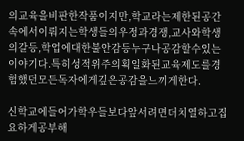의교육을비판한작품이지만,학교라는제한된공간속에서이뤄지는학생들의우정과경쟁,교사와학생의갈등,학업에대한불안감등누구나공감할수있는이야기다.특히성적위주의획일화된교육제도를경험했던모든독자에게깊은공감을느끼게한다.

신학교에들어가학우들보다앞서려면더치열하고집요하게공부해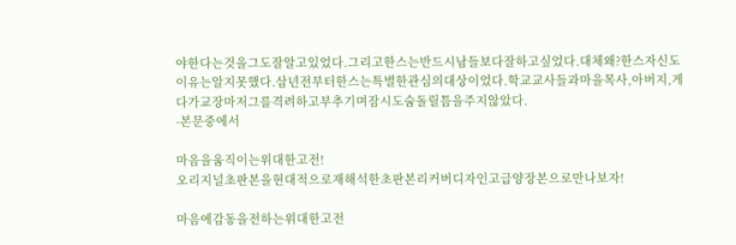야한다는것을그도잘알고있었다.그리고한스는반드시남들보다잘하고싶었다.대체왜?한스자신도이유는알지못했다.삼년전부터한스는특별한관심의대상이었다.학교교사들과마을목사,아버지,게다가교장마저그를격려하고부추기며잠시도숨돌릴틈을주지않았다.
-본문중에서

마음을움직이는위대한고전!
오리지널초판본을현대적으로재해석한초판본리커버디자인고급양장본으로만나보자!

마음에감동을전하는위대한고전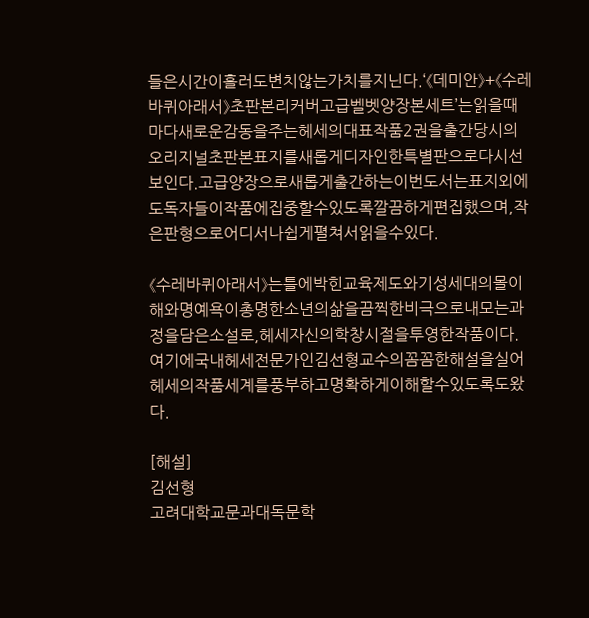들은시간이흘러도변치않는가치를지닌다.‘《데미안》+《수레바퀴아래서》초판본리커버고급벨벳양장본세트’는읽을때마다새로운감동을주는헤세의대표작품2권을출간당시의오리지널초판본표지를새롭게디자인한특별판으로다시선보인다.고급양장으로새롭게출간하는이번도서는표지외에도독자들이작품에집중할수있도록깔끔하게편집했으며,작은판형으로어디서나쉽게펼쳐서읽을수있다.

《수레바퀴아래서》는틀에박힌교육제도와기성세대의몰이해와명예욕이총명한소년의삶을끔찍한비극으로내모는과정을담은소설로,헤세자신의학창시절을투영한작품이다.여기에국내헤세전문가인김선형교수의꼼꼼한해설을실어헤세의작품세계를풍부하고명확하게이해할수있도록도왔다.

[해설]
김선형
고려대학교문과대독문학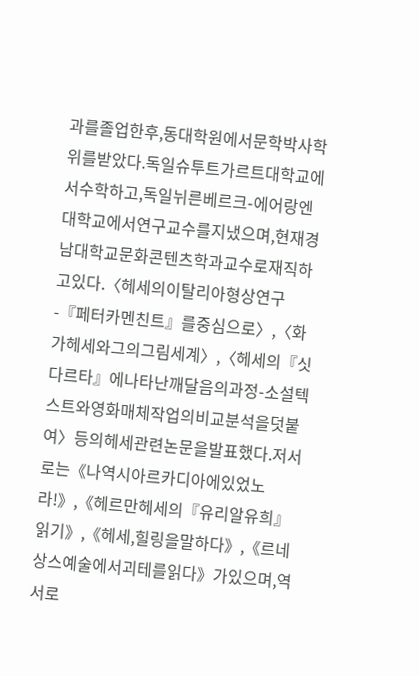과를졸업한후,동대학원에서문학박사학위를받았다.독일슈투트가르트대학교에서수학하고,독일뉘른베르크-에어랑엔대학교에서연구교수를지냈으며,현재경남대학교문화콘텐츠학과교수로재직하고있다.〈헤세의이탈리아형상연구-『페터카멘친트』를중심으로〉,〈화가헤세와그의그림세계〉,〈헤세의『싯다르타』에나타난깨달음의과정-소설텍스트와영화매체작업의비교분석을덧붙여〉등의헤세관련논문을발표했다.저서로는《나역시아르카디아에있었노라!》,《헤르만헤세의『유리알유희』읽기》,《헤세,힐링을말하다》,《르네상스예술에서괴테를읽다》가있으며,역서로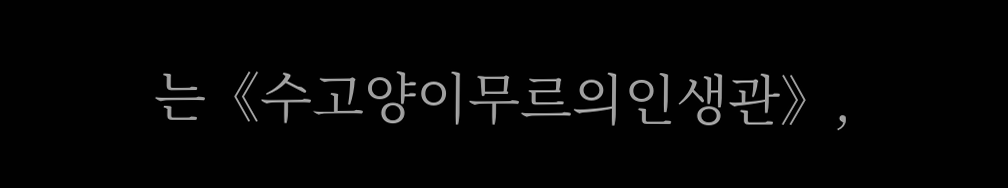는《수고양이무르의인생관》,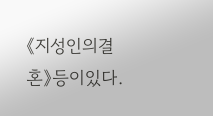《지성인의결혼》등이있다.